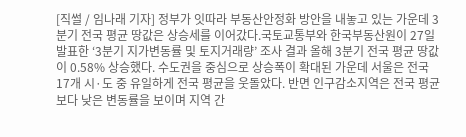[직썰 / 임나래 기자] 정부가 잇따라 부동산안정화 방안을 내놓고 있는 가운데 3분기 전국 평균 땅값은 상승세를 이어갔다.국토교통부와 한국부동산원이 27일 발표한 ‘3분기 지가변동률 및 토지거래량’ 조사 결과 올해 3분기 전국 평균 땅값이 0.58% 상승했다. 수도권을 중심으로 상승폭이 확대된 가운데 서울은 전국 17개 시·도 중 유일하게 전국 평균을 웃돌았다. 반면 인구감소지역은 전국 평균보다 낮은 변동률을 보이며 지역 간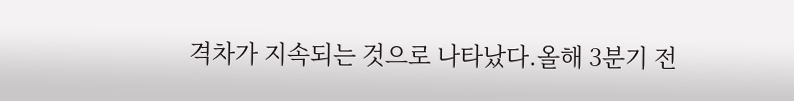격차가 지속되는 것으로 나타났다.올해 3분기 전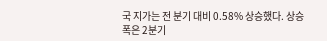국 지가는 전 분기 대비 0.58% 상승했다. 상승폭은 2분기